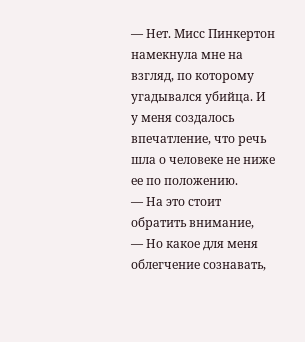— Нет. Мисс Пинкертон намекнула мне на взгляд, по которому угадывался убийца. И у меня создалось впечатление, что речь шла о человеке не ниже ее по положению.
— На это стоит обратить внимание,
— Но какое для меня облегчение сознавать,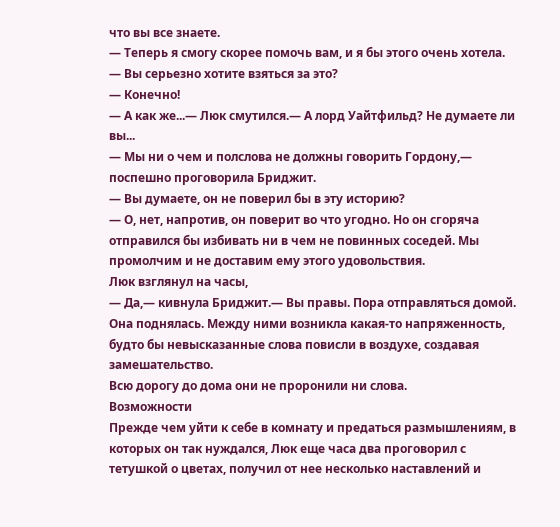что вы все знаете.
— Теперь я смогу скорее помочь вам, и я бы этого очень хотела.
— Вы серьезно хотите взяться за это?
— Конечно!
— А как же...— Люк смутился.— А лорд Уайтфильд? Не думаете ли вы...
— Мы ни о чем и полслова не должны говорить Гордону,— поспешно проговорила Бриджит.
— Вы думаете, он не поверил бы в эту историю?
— О, нет, напротив, он поверит во что угодно. Но он сгоряча отправился бы избивать ни в чем не повинных соседей. Мы промолчим и не доставим ему этого удовольствия.
Люк взглянул на часы,
— Да,— кивнула Бриджит.— Вы правы. Пора отправляться домой.
Она поднялась. Между ними возникла какая-то напряженность, будто бы невысказанные слова повисли в воздухе, создавая замешательство.
Всю дорогу до дома они не проронили ни слова.
Возможности
Прежде чем уйти к себе в комнату и предаться размышлениям, в которых он так нуждался, Люк еще часа два проговорил с тетушкой о цветах, получил от нее несколько наставлений и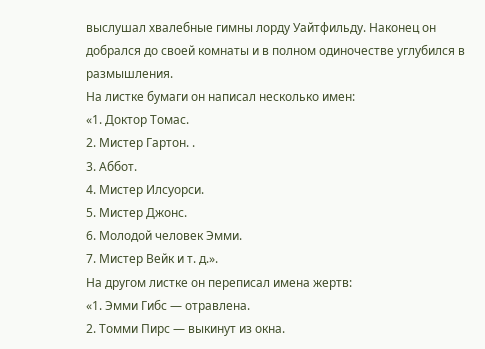выслушал хвалебные гимны лорду Уайтфильду. Наконец он добрался до своей комнаты и в полном одиночестве углубился в размышления.
На листке бумаги он написал несколько имен:
«1. Доктор Томас.
2. Мистер Гартон. .
3. Аббот.
4. Мистер Илсуорси.
5. Мистер Джонс.
6. Молодой человек Эмми.
7. Мистер Вейк и т. д.».
На другом листке он переписал имена жертв:
«1. Эмми Гибс — отравлена.
2. Томми Пирс — выкинут из окна.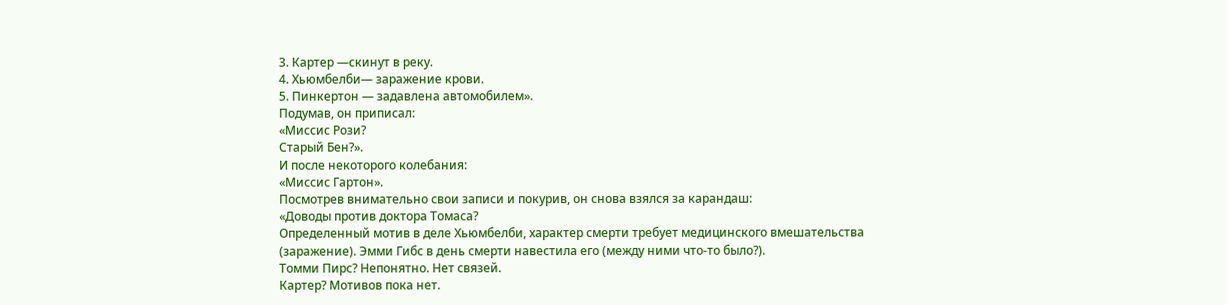3. Картер —скинут в реку.
4. Хьюмбелби— заражение крови.
5. Пинкертон — задавлена автомобилем».
Подумав, он приписал:
«Миссис Рози?
Старый Бен?».
И после некоторого колебания:
«Миссис Гартон».
Посмотрев внимательно свои записи и покурив, он снова взялся за карандаш:
«Доводы против доктора Томаса?
Определенный мотив в деле Хьюмбелби, характер смерти требует медицинского вмешательства (заражение). Эмми Гибс в день смерти навестила его (между ними что-то было?).
Томми Пирс? Непонятно. Нет связей.
Картер? Мотивов пока нет.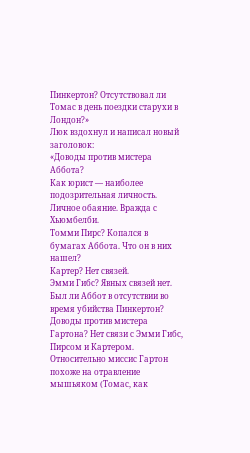Пинкертон? Отсутствовал ли Томас в день поездки старухи в Лондон?»
Люк вздохнул и написал новый заголовок:
«Доводы против мистера Аббота?
Как юрист — наиболее подозрительная личность. Личное обаяние. Вражда с Хьюмбелби.
Томми Пирс? Копался в бумагах Аббота. Что он в них нашел?
Картер? Нет связей.
Эмми Гибс? Явных связей нет. Был ли Аббот в отсутствии во время убийства Пинкертон?
Доводы против мистера Гартона? Нет связи с Эмми Гибс, Пирсом и Картером. Относительно миссис Гартон
похоже на отравление мышьяком (Томас, как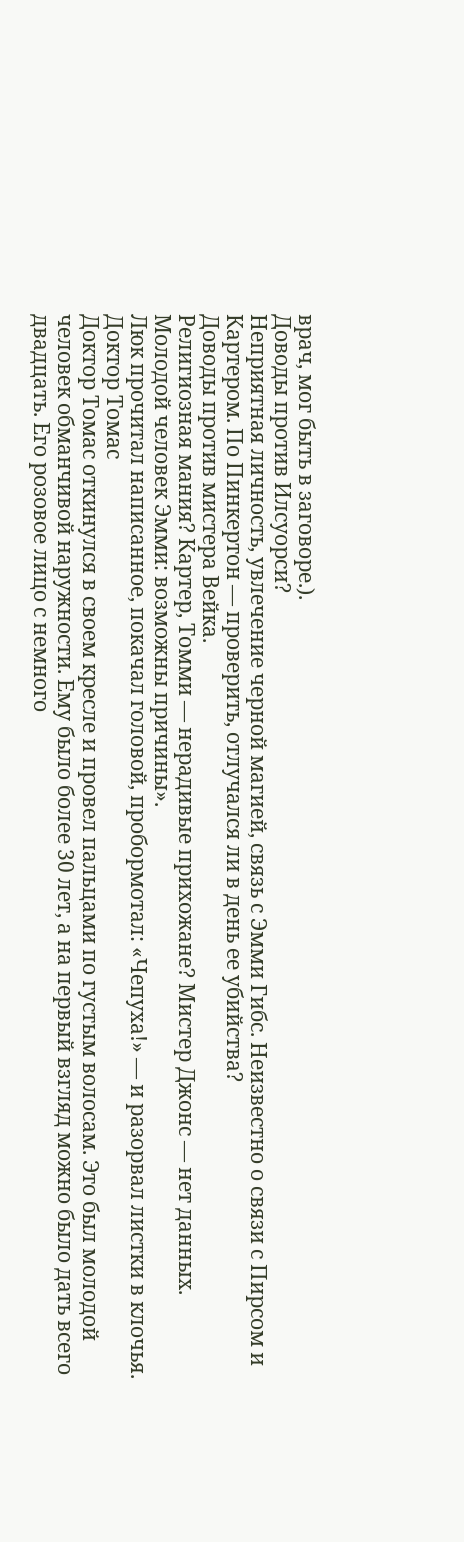врач, мог быть в заговоре.).
Доводы против Илсуорси?
Неприятная личность, увлечение черной магией, связь с Эмми Гибс. Неизвестно о связи с Пирсом и Картером. По Пинкертон — проверить, отлучался ли в день ее убийства?
Доводы против мистера Вейка.
Религиозная мания? Картер, Томми — нерадивые прихожане? Мистер Джонс — нет данных.
Молодой человек Эмми: возможны причины».
Люк прочитал написанное, покачал головой, пробормотал: «Чепуха!» — и разорвал листки в клочья.
Доктор Томас
Доктор Томас откинулся в своем кресле и провел пальцами по густым волосам. Это был молодой человек обманчивой наружности. Ему было более 30 лет, а на первый взгляд можно было дать всего двадцать. Его розовое лицо с немного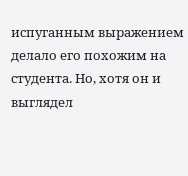испуганным выражением делало его похожим на студента. Но, хотя он и выглядел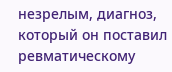незрелым, диагноз, который он поставил ревматическому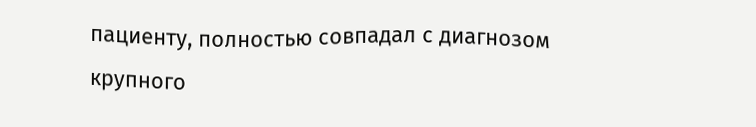пациенту, полностью совпадал с диагнозом крупного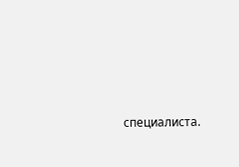специалиста.